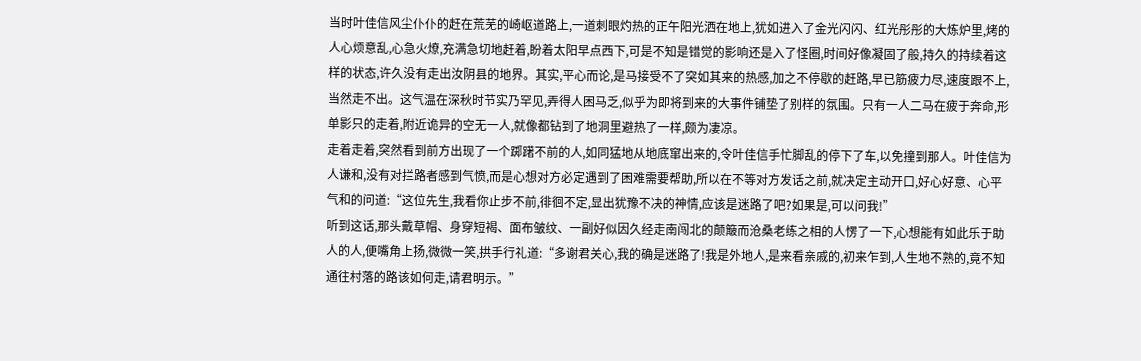当时叶佳信风尘仆仆的赶在荒芜的崎岖道路上,一道刺眼灼热的正午阳光洒在地上,犹如进入了金光闪闪、红光彤彤的大炼炉里,烤的人心烦意乱,心急火燎,充满急切地赶着,盼着太阳早点西下,可是不知是错觉的影响还是入了怪圈,时间好像凝固了般,持久的持续着这样的状态,许久没有走出汝阴县的地界。其实,平心而论,是马接受不了突如其来的热感,加之不停歇的赶路,早已筋疲力尽,速度跟不上,当然走不出。这气温在深秋时节实乃罕见,弄得人困马乏,似乎为即将到来的大事件铺垫了别样的氛围。只有一人二马在疲于奔命,形单影只的走着,附近诡异的空无一人,就像都钻到了地洞里避热了一样,颇为凄凉。
走着走着,突然看到前方出现了一个踯躇不前的人,如同猛地从地底窜出来的,令叶佳信手忙脚乱的停下了车,以免撞到那人。叶佳信为人谦和,没有对拦路者感到气愤,而是心想对方必定遇到了困难需要帮助,所以在不等对方发话之前,就决定主动开口,好心好意、心平气和的问道:“这位先生,我看你止步不前,徘徊不定,显出犹豫不决的神情,应该是迷路了吧?如果是,可以问我!”
听到这话,那头戴草帽、身穿短褐、面布皱纹、一副好似因久经走南闯北的颠簸而沧桑老练之相的人愣了一下,心想能有如此乐于助人的人,便嘴角上扬,微微一笑,拱手行礼道:“多谢君关心,我的确是迷路了!我是外地人,是来看亲戚的,初来乍到,人生地不熟的,竟不知通往村落的路该如何走,请君明示。”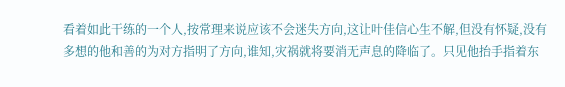看着如此干练的一个人,按常理来说应该不会迷失方向,这让叶佳信心生不解,但没有怀疑,没有多想的他和善的为对方指明了方向,谁知,灾祸就将要消无声息的降临了。只见他抬手指着东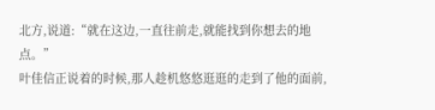北方,说道:“就在这边,一直往前走,就能找到你想去的地点。”
叶佳信正说着的时候,那人趁机悠悠逛逛的走到了他的面前,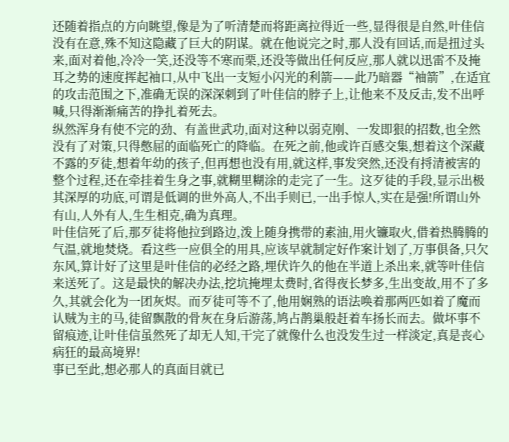还随着指点的方向眺望,像是为了听清楚而将距离拉得近一些,显得很是自然,叶佳信没有在意,殊不知这隐藏了巨大的阴谋。就在他说完之时,那人没有回话,而是扭过头来,面对着他,冷冷一笑,还没等不寒而栗,还没等做出任何反应,那人就以迅雷不及掩耳之势的速度挥起袖口,从中飞出一支短小闪光的利箭——此乃暗器“袖箭”,在适宜的攻击范围之下,准确无误的深深刺到了叶佳信的脖子上,让他来不及反击,发不出呼喊,只得渐渐痛苦的挣扎着死去。
纵然浑身有使不完的劲、有盖世武功,面对这种以弱克刚、一发即狠的招数,也全然没有了对策,只得憋屈的面临死亡的降临。在死之前,他或许百感交集,想着这个深藏不露的歹徒,想着年幼的孩子,但再想也没有用,就这样,事发突然,还没有捋清被害的整个过程,还在牵挂着生身之事,就糊里糊涂的走完了一生。这歹徒的手段,显示出极其深厚的功底,可谓是低调的世外高人,不出手则已,一出手惊人,实在是强!所谓山外有山,人外有人,生生相克,确为真理。
叶佳信死了后,那歹徒将他拉到路边,泼上随身携带的素油,用火镰取火,借着热腾腾的气温,就地焚烧。看这些一应俱全的用具,应该早就制定好作案计划了,万事俱备,只欠东风,算计好了这里是叶佳信的必经之路,埋伏许久的他在半道上杀出来,就等叶佳信来送死了。这是最快的解决办法,挖坑掩埋太费时,省得夜长梦多,生出变故,用不了多久,其就会化为一团灰烬。而歹徒可等不了,他用娴熟的语法唤着那两匹如着了魔而认贼为主的马,徒留飘散的骨灰在身后游荡,鸠占鹊巢般赶着车扬长而去。做坏事不留痕迹,让叶佳信虽然死了却无人知,干完了就像什么也没发生过一样淡定,真是丧心病狂的最高境界!
事已至此,想必那人的真面目就已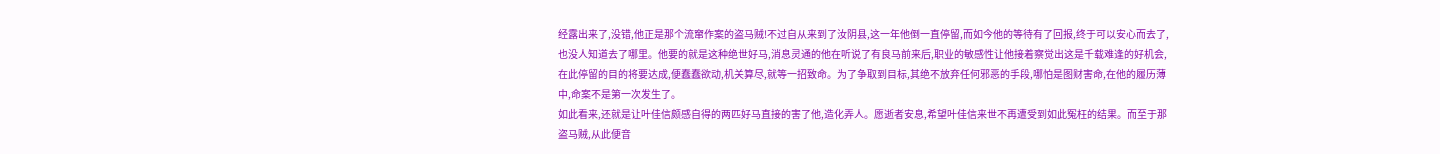经露出来了,没错,他正是那个流窜作案的盗马贼!不过自从来到了汝阴县,这一年他倒一直停留,而如今他的等待有了回报,终于可以安心而去了,也没人知道去了哪里。他要的就是这种绝世好马,消息灵通的他在听说了有良马前来后,职业的敏感性让他接着察觉出这是千载难逢的好机会,在此停留的目的将要达成,便蠢蠢欲动,机关算尽,就等一招致命。为了争取到目标,其绝不放弃任何邪恶的手段,哪怕是图财害命,在他的履历薄中,命案不是第一次发生了。
如此看来,还就是让叶佳信颇感自得的两匹好马直接的害了他,造化弄人。愿逝者安息,希望叶佳信来世不再遭受到如此冤枉的结果。而至于那盗马贼,从此便音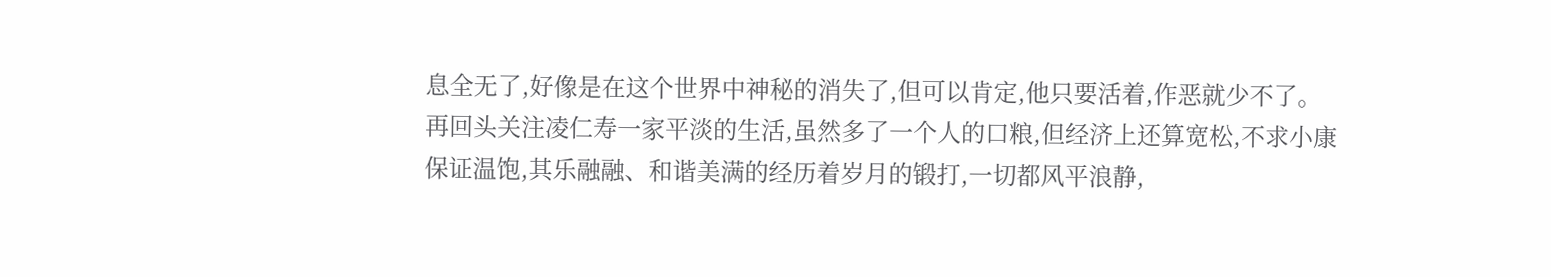息全无了,好像是在这个世界中神秘的消失了,但可以肯定,他只要活着,作恶就少不了。
再回头关注凌仁寿一家平淡的生活,虽然多了一个人的口粮,但经济上还算宽松,不求小康保证温饱,其乐融融、和谐美满的经历着岁月的锻打,一切都风平浪静,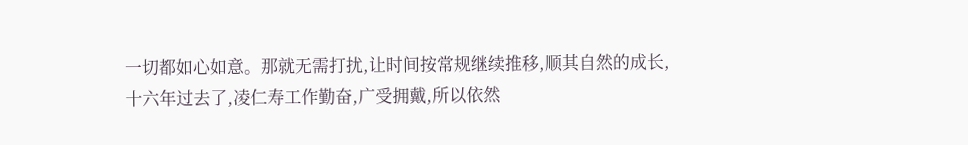一切都如心如意。那就无需打扰,让时间按常规继续推移,顺其自然的成长,十六年过去了,凌仁寿工作勤奋,广受拥戴,所以依然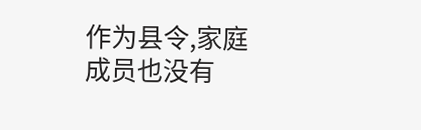作为县令,家庭成员也没有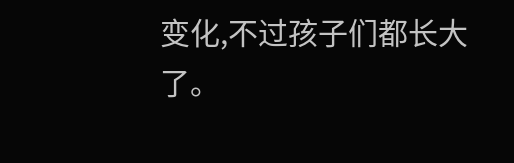变化,不过孩子们都长大了。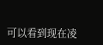可以看到现在凌